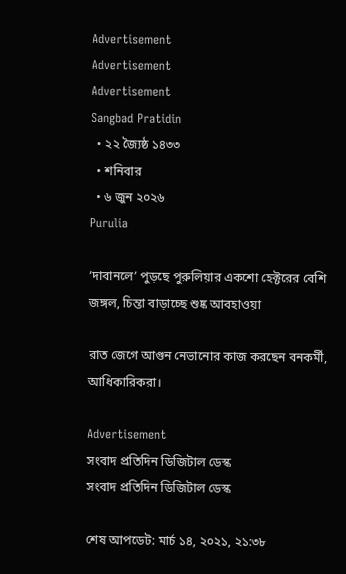Advertisement
Advertisement
Advertisement
Sangbad Pratidin
  • ২২ জ্যৈষ্ঠ ১৪৩৩
  • শনিবার
  • ৬ জুন ২০২৬
Purulia

‘দাবানলে’ পুড়ছে পুরুলিয়ার একশো হেক্টরের বেশি জঙ্গল, চিন্তা বাড়াচ্ছে শুষ্ক আবহাওয়া

রাত জেগে আগুন নেভানোর কাজ করছেন বনকর্মী, আধিকারিকরা।

Advertisement
সংবাদ প্রতিদিন ডিজিটাল ডেস্ক
সংবাদ প্রতিদিন ডিজিটাল ডেস্ক

শেষ আপডেট: মার্চ ১৪, ২০২১, ২১:৩৮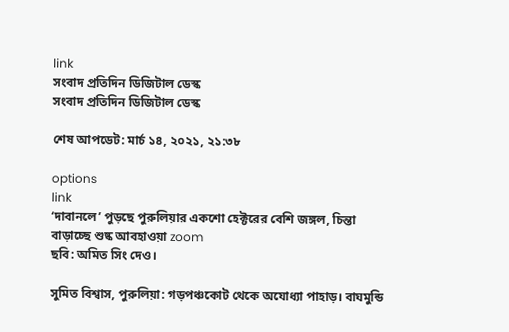link
সংবাদ প্রতিদিন ডিজিটাল ডেস্ক
সংবাদ প্রতিদিন ডিজিটাল ডেস্ক

শেষ আপডেট: মার্চ ১৪, ২০২১, ২১:৩৮

options
link
‘দাবানলে’ পুড়ছে পুরুলিয়ার একশো হেক্টরের বেশি জঙ্গল, চিন্তা বাড়াচ্ছে শুষ্ক আবহাওয়া zoom
ছবি: অমিত সিং দেও।

সুমিত বিশ্বাস, পুরুলিয়া: গড়পঞ্চকোট থেকে অযোধ্যা পাহাড়। বাঘমুন্ডি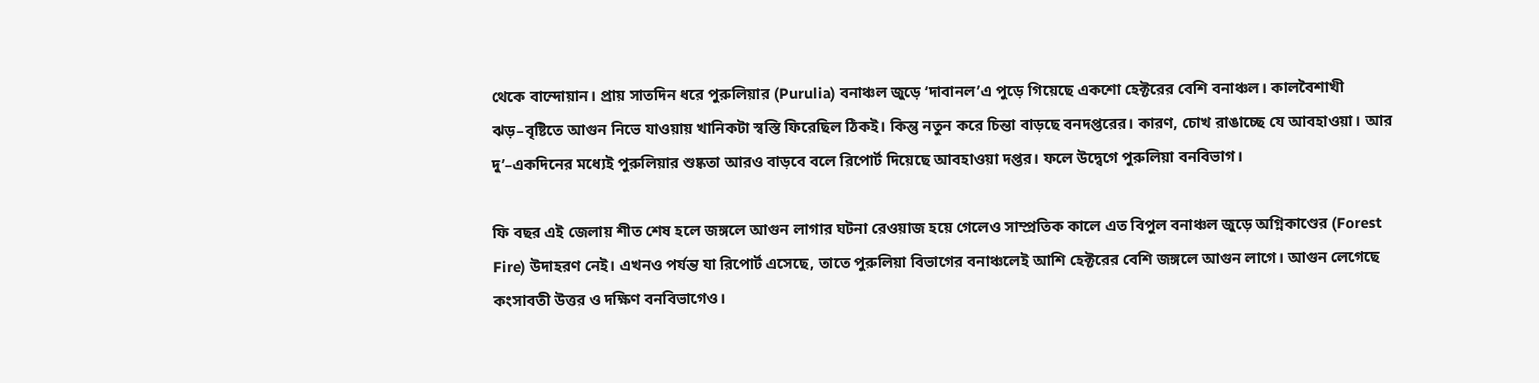থেকে বান্দোয়ান। প্রায় সাতদিন ধরে পুরুলিয়ার (Purulia) বনাঞ্চল জুড়ে ‘দাবানল’এ পুড়ে গিয়েছে একশো হেক্টরের বেশি বনাঞ্চল। কালবৈশাখী ঝড়–বৃষ্টিতে আগুন নিভে যাওয়ায় খানিকটা স্বস্তি ফিরেছিল ঠিকই। কিন্তু নতুন করে চিন্তা বাড়ছে বনদপ্তরের। কারণ, চোখ রাঙাচ্ছে যে আবহাওয়া। আর দু’–একদিনের মধ্যেই পুরুলিয়ার শুষ্কতা আরও বাড়বে বলে রিপোর্ট দিয়েছে আবহাওয়া দপ্তর। ফলে উদ্বেগে পুরুলিয়া বনবিভাগ।

ফি বছর এই জেলায় শীত শেষ হলে জঙ্গলে আগুন লাগার ঘটনা রেওয়াজ হয়ে গেলেও সাম্প্রতিক কালে এত বিপুল বনাঞ্চল জুড়ে অগ্নিকাণ্ডের (Forest Fire) উদাহরণ নেই। এখনও পর্যন্ত যা রিপোর্ট এসেছে, তাতে পুরুলিয়া বিভাগের বনাঞ্চলেই আশি হেক্টরের বেশি জঙ্গলে আগুন লাগে। আগুন লেগেছে কংসাবতী উত্তর ও দক্ষিণ বনবিভাগেও।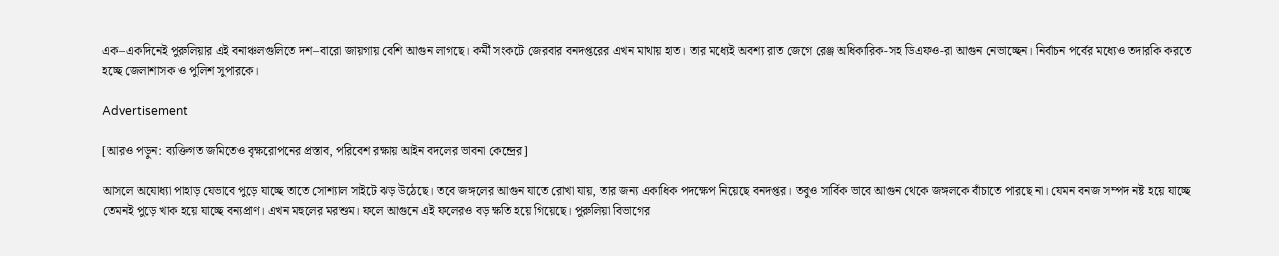এক–একদিনেই পুরুলিয়ার এই বনাঞ্চলগুলিতে দশ–বারো জায়গায় বেশি আগুন লাগছে। কর্মী সংকটে জেরবার বনদপ্তরের এখন মাথায় হাত। তার মধ্যেই অবশ্য রাত জেগে রেঞ্জ অধিকারিক-সহ ডিএফও-রা আগুন নেভাচ্ছেন। নির্বাচন পর্বের মধ্যেও তদারকি করতে হচ্ছে জেলাশাসক ও পুলিশ সুপারকে।

Advertisement

[আরও পড়ুন: ব্যক্তিগত জমিতেও বৃক্ষরোপনের প্রস্তাব, পরিবেশ রক্ষায় আইন বদলের ভাবনা কেন্দ্রের]

আসলে অযোধ্যা পাহাড় যেভাবে পুড়ে যাচ্ছে তাতে সোশ্যাল সাইটে ঝড় উঠেছে। তবে জঙ্গলের আগুন যাতে রোখা যায়, তার জন্য একাধিক পদক্ষেপ নিয়েছে বনদপ্তর। তবুও সার্বিক ভাবে আগুন থেকে জঙ্গলকে বাঁচাতে পারছে না। যেমন বনজ সম্পদ নষ্ট হয়ে যাচ্ছে তেমনই পুড়ে খাক হয়ে যাচ্ছে বন্যপ্রাণ। এখন মহুলের মরশুম। ফলে আগুনে এই ফলেরও বড় ক্ষতি হয়ে গিয়েছে। পুরুলিয়া বিভাগের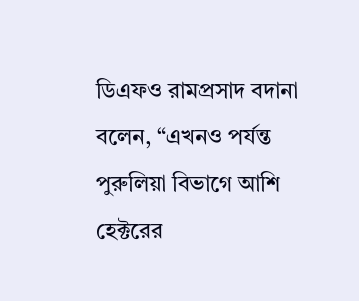ডিএফও রামপ্রসাদ বদানা বলেন, “এখনও পর্যন্ত পুরুলিয়া বিভাগে আশি হেক্টরের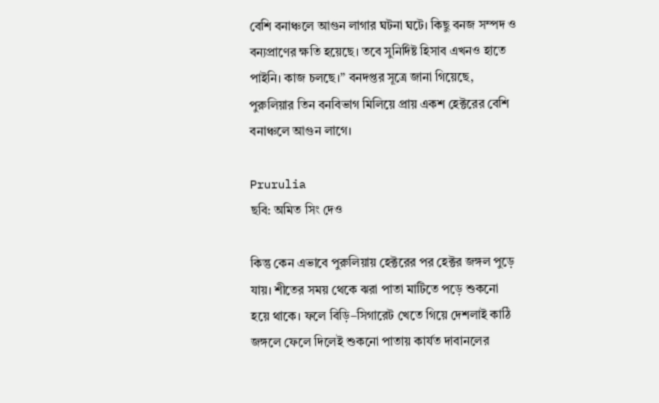বেশি বনাঞ্চলে আগুন লাগার ঘটনা ঘটে। কিছু বনজ সম্পদ ও বন্যপ্রাণের ক্ষতি হয়েছে। তবে সুনির্দিষ্ট হিসাব এখনও হাতে পাইনি। কাজ চলছে।” বনদপ্তর সূত্রে জানা গিয়েছে, পুরুলিয়ার তিন বনবিভাগ মিলিয়ে প্রায় একশ হেক্টরের বেশি বনাঞ্চলে আগুন লাগে।

Prurulia
ছবি: অমিত সিং দেও

কিন্তু কেন এভাবে পুরুলিয়ায় হেক্টরের পর হেক্টর জঙ্গল পুড়ে যায়। শীতের সময় থেকে ঝরা পাতা মাটিতে পড়ে শুকনো হয়ে থাকে। ফলে বিড়ি–সিগারেট খেতে গিয়ে দেশলাই কাঠি জঙ্গলে ফেলে দিলেই শুকনো পাতায় কার্যত দাবানলের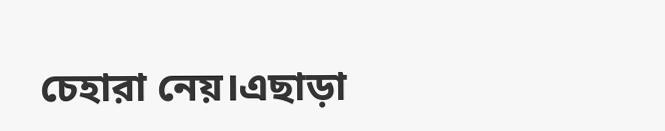চেহারা নেয়।এছাড়া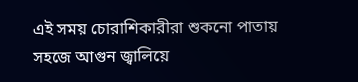এই সময় চোরাশিকারীরা শুকনো পাতায় সহজে আগুন জ্বালিয়ে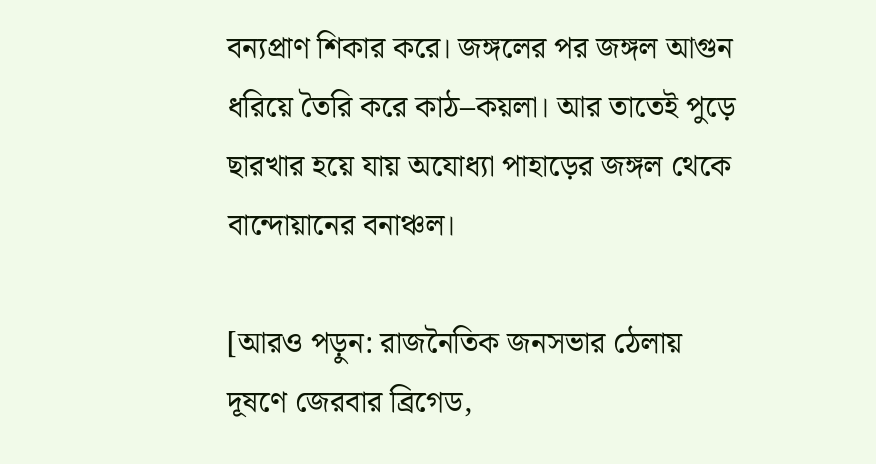বন্যপ্রাণ শিকার করে। জঙ্গলের পর জঙ্গল আগুন ধরিয়ে তৈরি করে কাঠ–কয়লা। আর তাতেই পুড়ে ছারখার হয়ে যায় অযোধ্যা পাহাড়ের জঙ্গল থেকে বান্দোয়ানের বনাঞ্চল।

[আরও পড়ুন: রাজনৈতিক জনসভার ঠেলায় দূষণে জেরবার ব্রিগেড,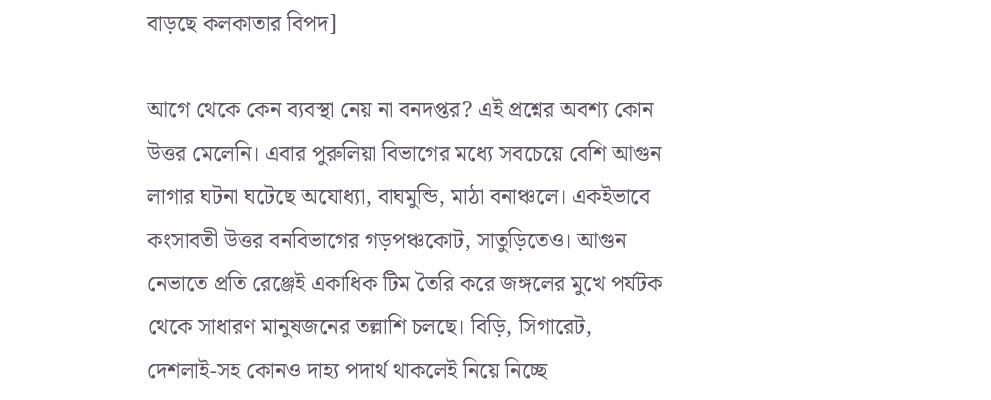বাড়ছে কলকাতার বিপদ]

আগে থেকে কেন ব্যবস্থা নেয় না বনদপ্তর? এই প্রশ্নের অবশ্য কোন উত্তর মেলেনি। এবার পুরুলিয়া বিভাগের মধ্যে সবচেয়ে বেশি আগুন লাগার ঘটনা ঘটেছে অযোধ্যা, বাঘমুন্ডি, মাঠা বনাঞ্চলে। একইভাবে কংসাবতী উত্তর বনবিভাগের গড়পঞ্চকোট, সাতুড়িতেও। আগুন নেভাতে প্রতি রেঞ্জেই একাধিক টিম তৈরি করে জঙ্গলের মুখে পর্যটক থেকে সাধারণ মানুষজনের তল্লাশি চলছে। বিড়ি, সিগারেট, দেশলাই-সহ কোনও দাহ্য পদার্থ থাকলেই নিয়ে নিচ্ছে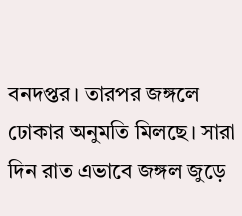বনদপ্তর। তারপর জঙ্গলে ঢোকার অনুমতি মিলছে। সারা দিন রাত এভাবে জঙ্গল জুড়ে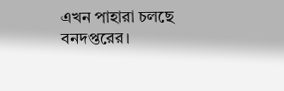এখন পাহারা চলছে বনদপ্তরের।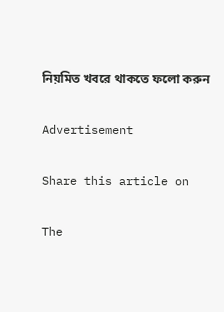নিয়মিত খবরে থাকতে ফলো করুন

Advertisement

Share this article on

The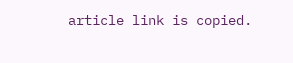article link is copied.